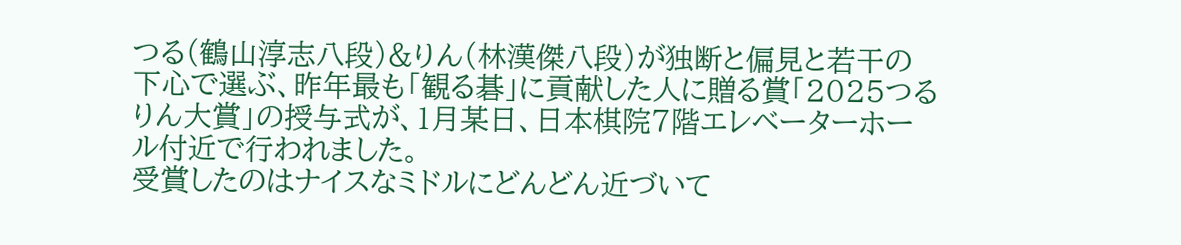つる(鶴山淳志八段)&りん(林漢傑八段)が独断と偏見と若干の下心で選ぶ、昨年最も「観る碁」に貢献した人に贈る賞「2025つるりん大賞」の授与式が、1月某日、日本棋院7階エレベーターホール付近で行われました。
受賞したのはナイスなミドルにどんどん近づいて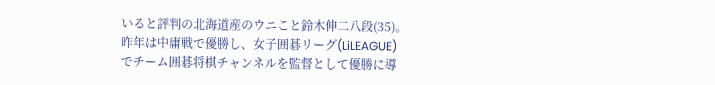いると評判の北海道産のウニこと鈴木伸二八段(35)。昨年は中庸戦で優勝し、女子囲碁リーグ(LiLEAGUE)でチーム囲碁将棋チャンネルを監督として優勝に導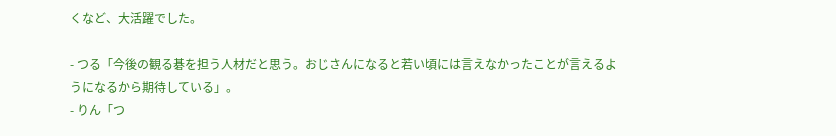くなど、大活躍でした。

- つる「今後の観る碁を担う人材だと思う。おじさんになると若い頃には言えなかったことが言えるようになるから期待している」。
- りん「つ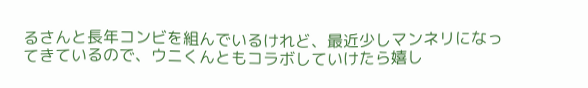るさんと長年コンビを組んでいるけれど、最近少しマンネリになってきているので、ウニくんともコラボしていけたら嬉し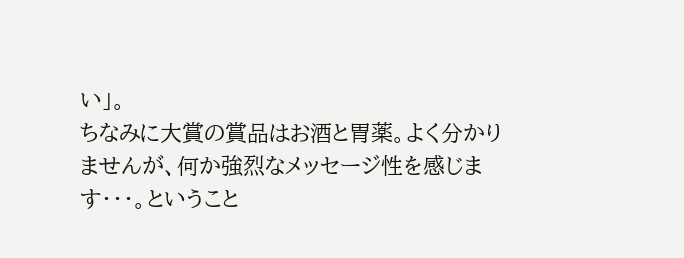い」。
ちなみに大賞の賞品はお酒と胃薬。よく分かりませんが、何か強烈なメッセージ性を感じます・・・。ということ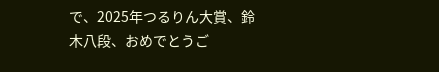で、2025年つるりん大賞、鈴木八段、おめでとうご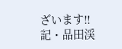ざいます!!
記・品田渓